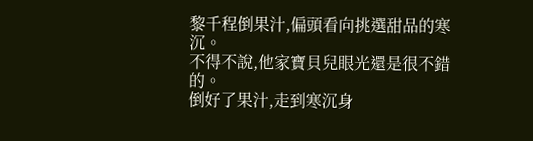黎千程倒果汁,偏頭看向挑選甜品的寒沉。
不得不說,他家寶貝兒眼光還是很不錯的。
倒好了果汁,走到寒沉身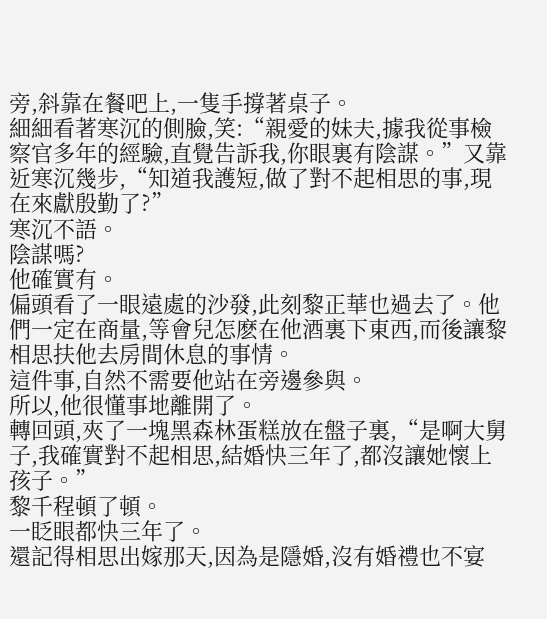旁,斜靠在餐吧上,一隻手撐著桌子。
細細看著寒沉的側臉,笑:“親愛的妹夫,據我從事檢察官多年的經驗,直覺告訴我,你眼裏有陰謀。”又靠近寒沉幾步,“知道我護短,做了對不起相思的事,現在來獻殷勤了?”
寒沉不語。
陰謀嗎?
他確實有。
偏頭看了一眼遠處的沙發,此刻黎正華也過去了。他們一定在商量,等會兒怎麽在他酒裏下東西,而後讓黎相思扶他去房間休息的事情。
這件事,自然不需要他站在旁邊參與。
所以,他很懂事地離開了。
轉回頭,夾了一塊黑森林蛋糕放在盤子裏,“是啊大舅子,我確實對不起相思,結婚快三年了,都沒讓她懷上孩子。”
黎千程頓了頓。
一眨眼都快三年了。
還記得相思出嫁那天,因為是隱婚,沒有婚禮也不宴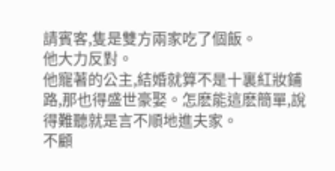請賓客,隻是雙方兩家吃了個飯。
他大力反對。
他寵著的公主,結婚就算不是十裏紅妝鋪路,那也得盛世豪娶。怎麽能這麽簡單,說得難聽就是言不順地進夫家。
不顧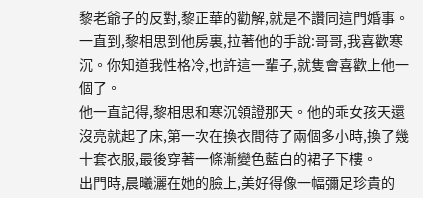黎老爺子的反對,黎正華的勸解,就是不讚同這門婚事。
一直到,黎相思到他房裏,拉著他的手說:哥哥,我喜歡寒沉。你知道我性格冷,也許這一輩子,就隻會喜歡上他一個了。
他一直記得,黎相思和寒沉領證那天。他的乖女孩天還沒亮就起了床,第一次在換衣間待了兩個多小時,換了幾十套衣服,最後穿著一條漸變色藍白的裙子下樓。
出門時,晨曦灑在她的臉上,美好得像一幅彌足珍貴的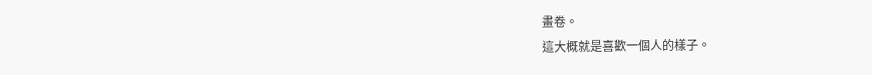畫卷。
這大概就是喜歡一個人的樣子。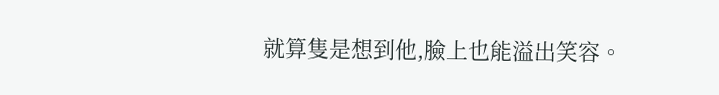就算隻是想到他,臉上也能溢出笑容。